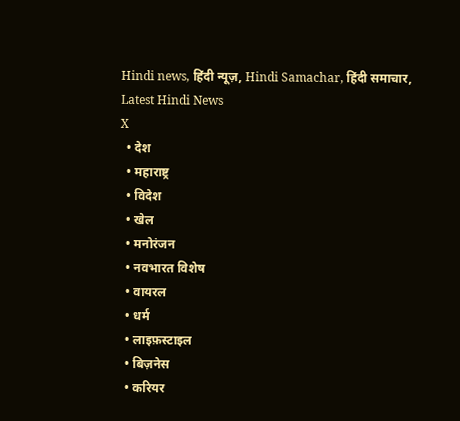Hindi news, हिंदी न्यूज़, Hindi Samachar, हिंदी समाचार, Latest Hindi News
X
  • देश
  • महाराष्ट्र
  • विदेश
  • खेल
  • मनोरंजन
  • नवभारत विशेष
  • वायरल
  • धर्म
  • लाइफ़स्टाइल
  • बिज़नेस
  • करियर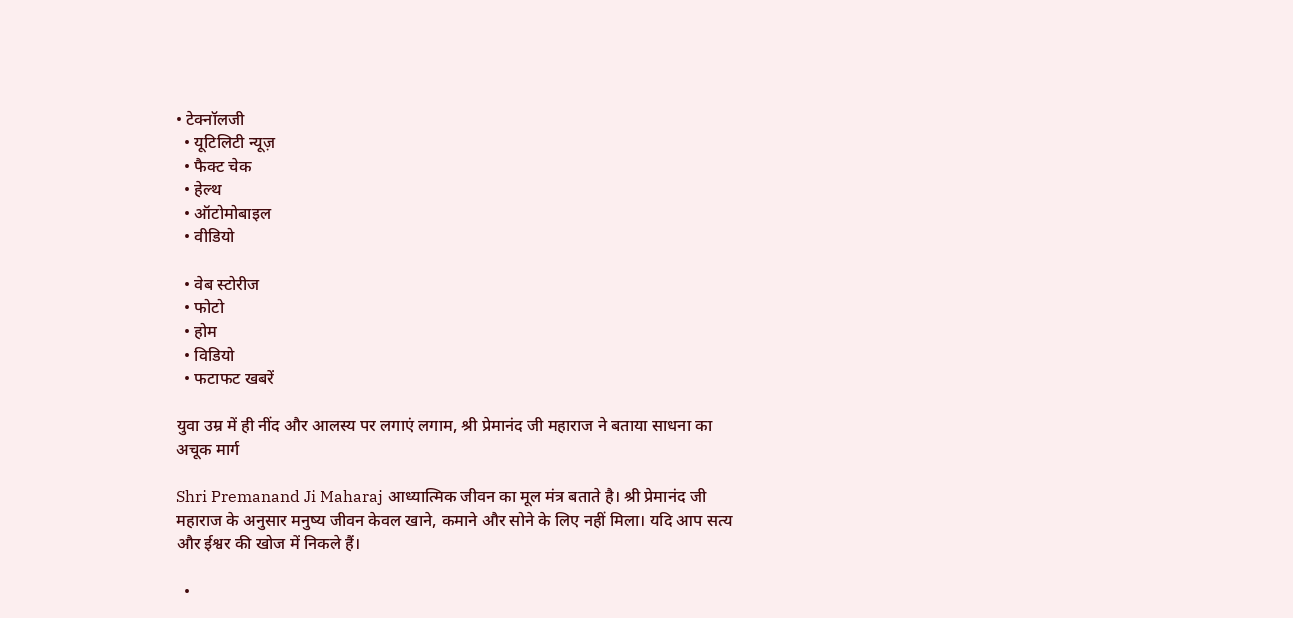• टेक्नॉलजी
  • यूटिलिटी न्यूज़
  • फैक्ट चेक
  • हेल्थ
  • ऑटोमोबाइल
  • वीडियो

  • वेब स्टोरीज
  • फोटो
  • होम
  • विडियो
  • फटाफट खबरें

युवा उम्र में ही नींद और आलस्य पर लगाएं लगाम, श्री प्रेमानंद जी महाराज ने बताया साधना का अचूक मार्ग

Shri Premanand Ji Maharaj आध्यात्मिक जीवन का मूल मंत्र बताते है। श्री प्रेमानंद जी महाराज के अनुसार मनुष्य जीवन केवल खाने, कमाने और सोने के लिए नहीं मिला। यदि आप सत्य और ईश्वर की खोज में निकले हैं।

  •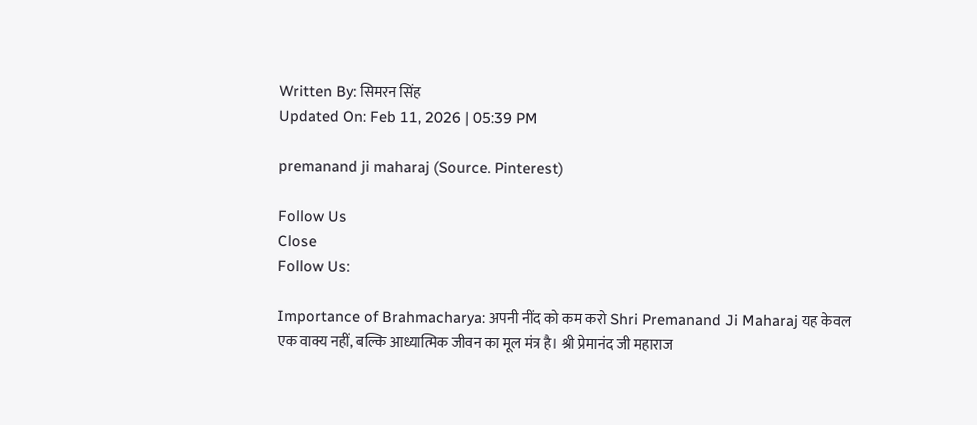Written By: सिमरन सिंह
Updated On: Feb 11, 2026 | 05:39 PM

premanand ji maharaj (Source. Pinterest)

Follow Us
Close
Follow Us:

Importance of Brahmacharya: अपनी नींद को कम करो Shri Premanand Ji Maharaj यह केवल एक वाक्य नहीं, बल्कि आध्यात्मिक जीवन का मूल मंत्र है। श्री प्रेमानंद जी महाराज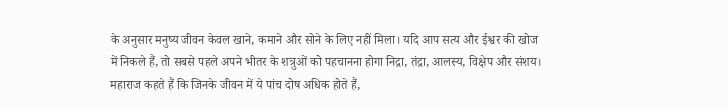के अनुसार मनुष्य जीवन केवल खाने, कमाने और सोने के लिए नहीं मिला। यदि आप सत्य और ईश्वर की खोज में निकले हैं, तो सबसे पहले अपने भीतर के शत्रुओं को पहचानना होगा निद्रा, तंद्रा, आलस्य, विक्षेप और संशय। महाराज कहते हैं कि जिनके जीवन में ये पांच दोष अधिक होते हैं,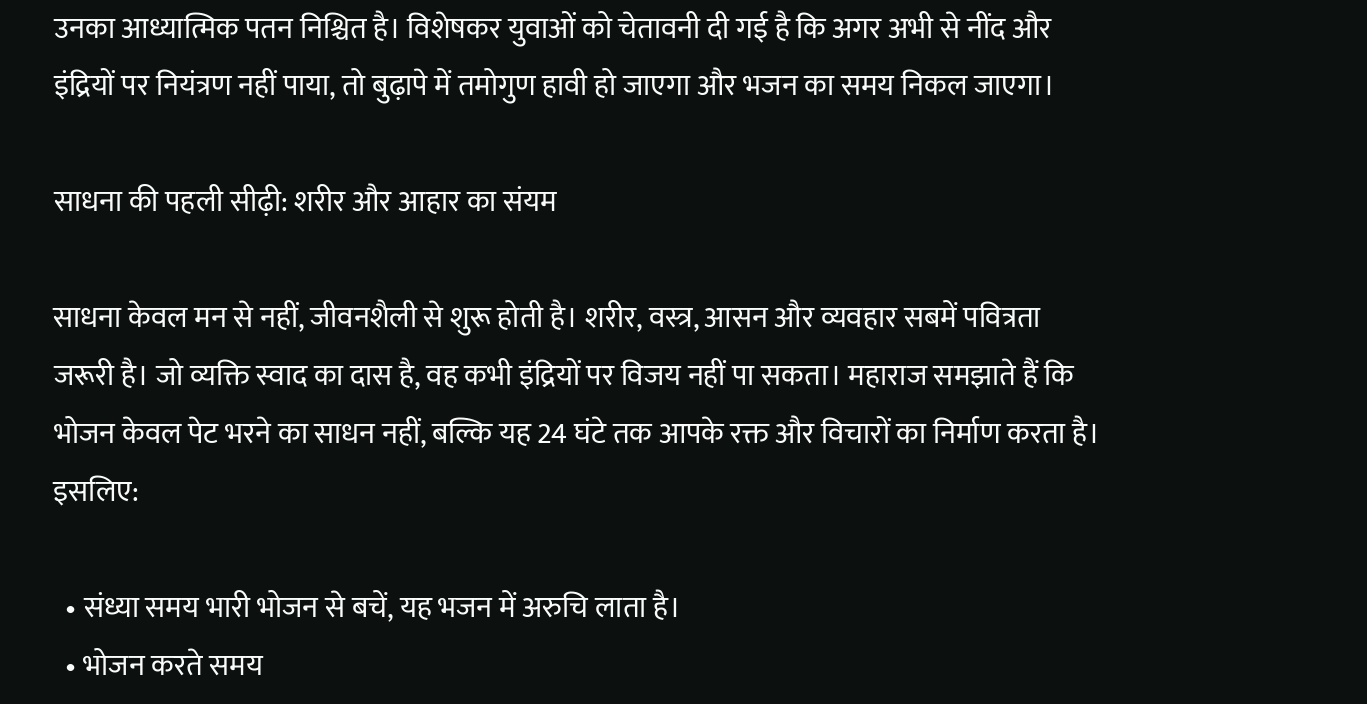उनका आध्यात्मिक पतन निश्चित है। विशेषकर युवाओं को चेतावनी दी गई है कि अगर अभी से नींद और इंद्रियों पर नियंत्रण नहीं पाया, तो बुढ़ापे में तमोगुण हावी हो जाएगा और भजन का समय निकल जाएगा।

साधना की पहली सीढ़ी: शरीर और आहार का संयम

साधना केवल मन से नहीं, जीवनशैली से शुरू होती है। शरीर, वस्त्र, आसन और व्यवहार सबमें पवित्रता जरूरी है। जो व्यक्ति स्वाद का दास है, वह कभी इंद्रियों पर विजय नहीं पा सकता। महाराज समझाते हैं कि भोजन केवल पेट भरने का साधन नहीं, बल्कि यह 24 घंटे तक आपके रक्त और विचारों का निर्माण करता है। इसलिए:

  • संध्या समय भारी भोजन से बचें, यह भजन में अरुचि लाता है।
  • भोजन करते समय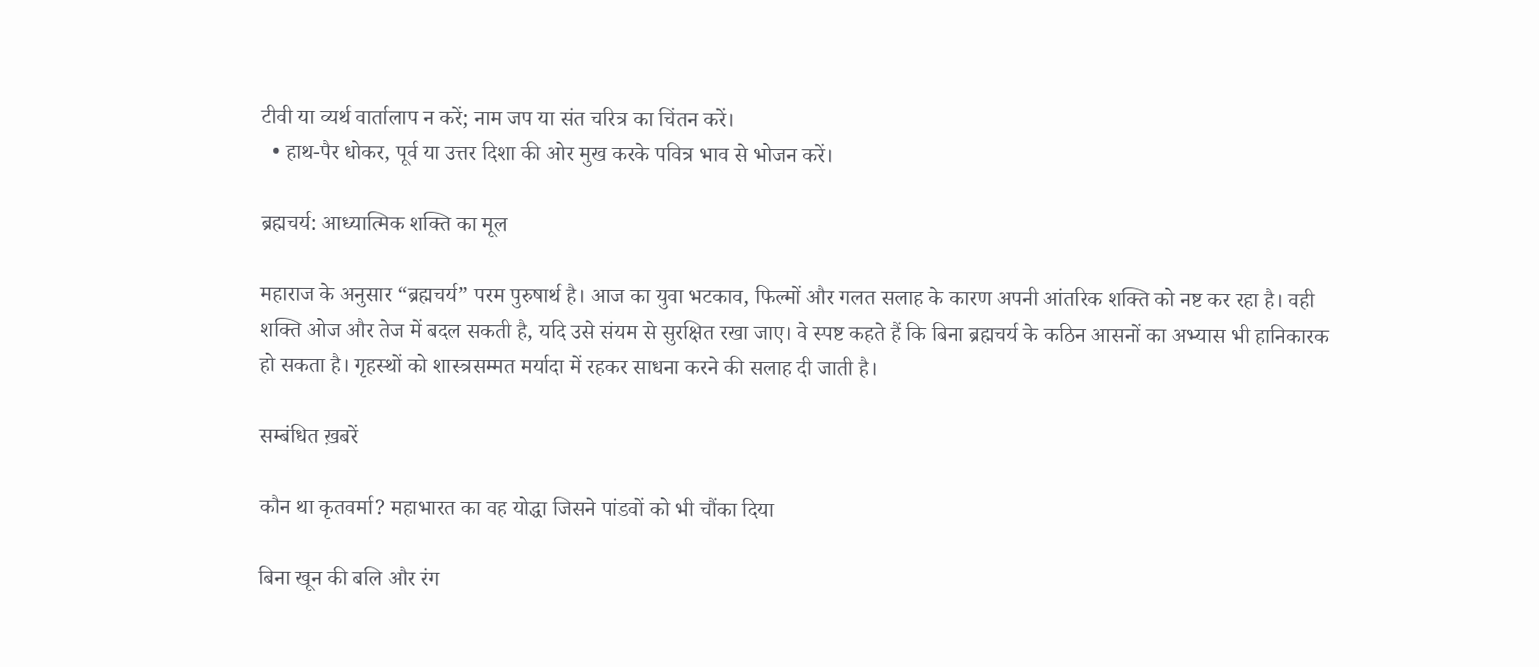टीवी या व्यर्थ वार्तालाप न करें; नाम जप या संत चरित्र का चिंतन करें।
  • हाथ-पैर धोकर, पूर्व या उत्तर दिशा की ओर मुख करके पवित्र भाव से भोजन करें।

ब्रह्मचर्य: आध्यात्मिक शक्ति का मूल

महाराज के अनुसार “ब्रह्मचर्य” परम पुरुषार्थ है। आज का युवा भटकाव, फिल्मों और गलत सलाह के कारण अपनी आंतरिक शक्ति को नष्ट कर रहा है। वही शक्ति ओज और तेज में बदल सकती है, यदि उसे संयम से सुरक्षित रखा जाए। वे स्पष्ट कहते हैं कि बिना ब्रह्मचर्य के कठिन आसनों का अभ्यास भी हानिकारक हो सकता है। गृहस्थों को शास्त्रसम्मत मर्यादा में रहकर साधना करने की सलाह दी जाती है।

सम्बंधित ख़बरें

कौन था कृतवर्मा? महाभारत का वह योद्धा जिसने पांडवों को भी चौंका दिया

बिना खून की बलि और रंग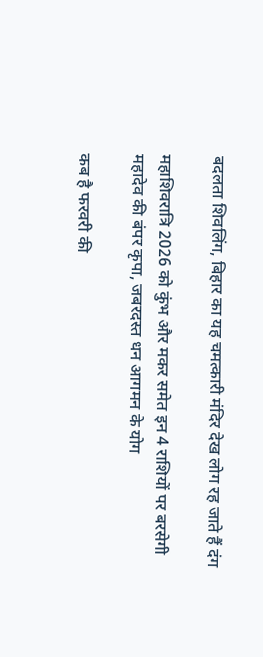बदलता शिवलिंग, बिहार का यह चमत्कारी मंदिर देख लोग रह जाते हैं दंग

महाशिवरात्रि 2026 को कुंभ और मकर समेत इन 4 राशियों पर बरसेगी महादेव की बंपर कृपा, जबरदस्त धन आगमन के योग

कब है फरवरी की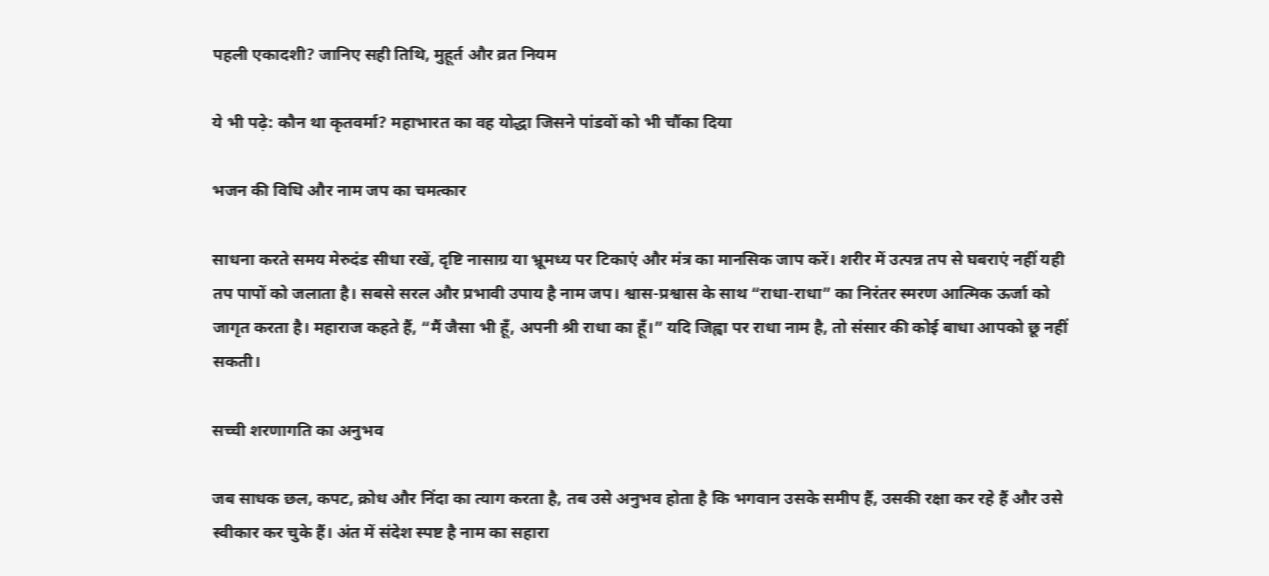पहली एकादशी? जानिए सही तिथि, मुहूर्त और व्रत नियम

ये भी पढ़े: कौन था कृतवर्मा? महाभारत का वह योद्धा जिसने पांडवों को भी चौंका दिया

भजन की विधि और नाम जप का चमत्कार

साधना करते समय मेरुदंड सीधा रखें, दृष्टि नासाग्र या भ्रूमध्य पर टिकाएं और मंत्र का मानसिक जाप करें। शरीर में उत्पन्न तप से घबराएं नहीं यही तप पापों को जलाता है। सबसे सरल और प्रभावी उपाय है नाम जप। श्वास-प्रश्वास के साथ “राधा-राधा” का निरंतर स्मरण आत्मिक ऊर्जा को जागृत करता है। महाराज कहते हैं, “मैं जैसा भी हूँ, अपनी श्री राधा का हूँ।” यदि जिह्वा पर राधा नाम है, तो संसार की कोई बाधा आपको छू नहीं सकती।

सच्ची शरणागति का अनुभव

जब साधक छल, कपट, क्रोध और निंदा का त्याग करता है, तब उसे अनुभव होता है कि भगवान उसके समीप हैं, उसकी रक्षा कर रहे हैं और उसे स्वीकार कर चुके हैं। अंत में संदेश स्पष्ट है नाम का सहारा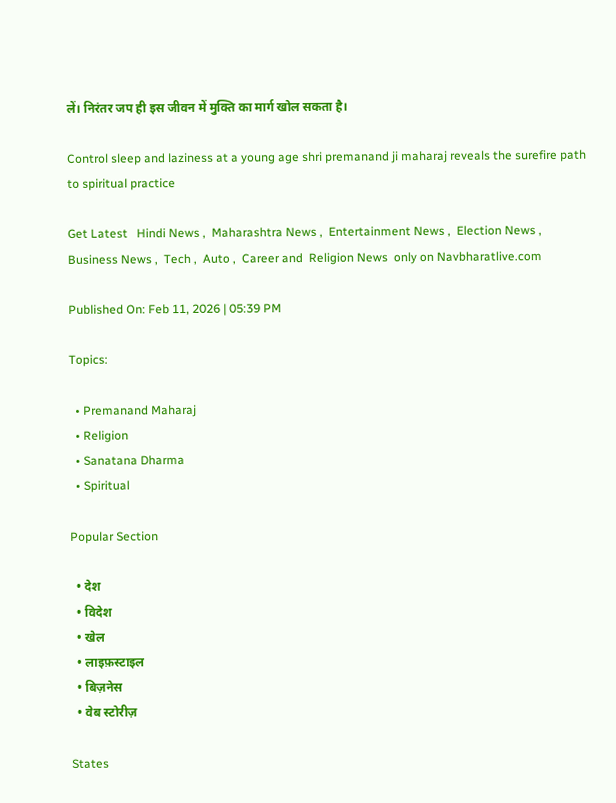लें। निरंतर जप ही इस जीवन में मुक्ति का मार्ग खोल सकता है।

Control sleep and laziness at a young age shri premanand ji maharaj reveals the surefire path to spiritual practice

Get Latest   Hindi News ,  Maharashtra News ,  Entertainment News ,  Election News ,  Business News ,  Tech ,  Auto ,  Career and  Religion News  only on Navbharatlive.com

Published On: Feb 11, 2026 | 05:39 PM

Topics:

  • Premanand Maharaj
  • Religion
  • Sanatana Dharma
  • Spiritual

Popular Section

  • देश
  • विदेश
  • खेल
  • लाइफ़स्टाइल
  • बिज़नेस
  • वेब स्टोरीज़

States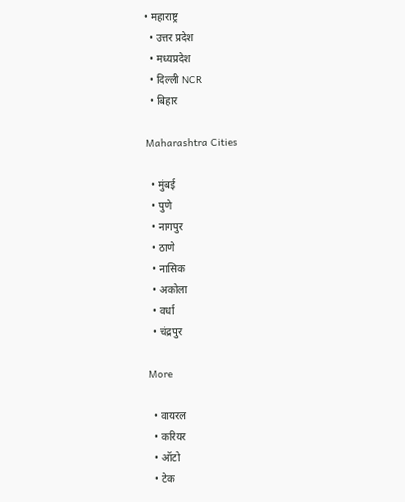• महाराष्ट्र
  • उत्तर प्रदेश
  • मध्यप्रदेश
  • दिल्ली NCR
  • बिहार

Maharashtra Cities

  • मुंबई
  • पुणे
  • नागपुर
  • ठाणे
  • नासिक
  • अकोला
  • वर्धा
  • चंद्रपुर

More

  • वायरल
  • करियर
  • ऑटो
  • टेक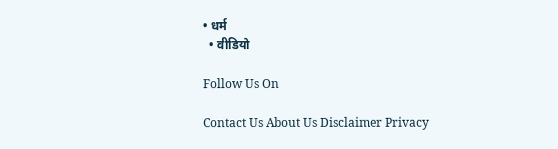• धर्म
  • वीडियो

Follow Us On

Contact Us About Us Disclaimer Privacy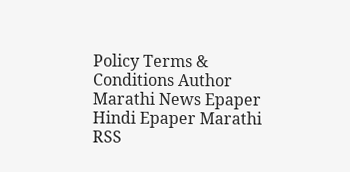Policy Terms & Conditions Author
Marathi News Epaper Hindi Epaper Marathi RSS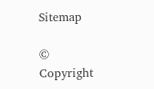Sitemap

© Copyright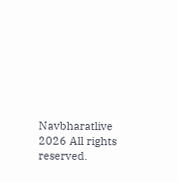Navbharatlive 2026 All rights reserved.